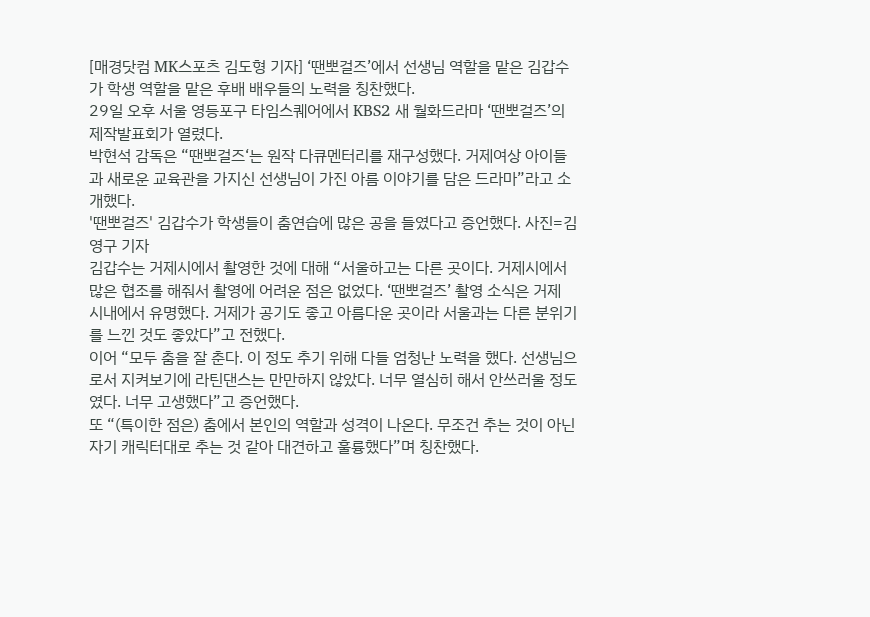[매경닷컴 MK스포츠 김도형 기자] ‘땐뽀걸즈’에서 선생님 역할을 맡은 김갑수가 학생 역할을 맡은 후배 배우들의 노력을 칭찬했다.
29일 오후 서울 영등포구 타임스퀘어에서 KBS2 새 월화드라마 ‘땐뽀걸즈’의 제작발표회가 열렸다.
박현석 감독은 “땐뽀걸즈‘는 원작 다큐멘터리를 재구성했다. 거제여상 아이들과 새로운 교육관을 가지신 선생님이 가진 아름 이야기를 담은 드라마”라고 소개했다.
'땐뽀걸즈' 김갑수가 학생들이 춤연습에 많은 공을 들였다고 증언했다. 사진=김영구 기자
김갑수는 거제시에서 촬영한 것에 대해 “서울하고는 다른 곳이다. 거제시에서 많은 협조를 해줘서 촬영에 어려운 점은 없었다. ‘땐뽀걸즈’ 촬영 소식은 거제 시내에서 유명했다. 거제가 공기도 좋고 아름다운 곳이라 서울과는 다른 분위기를 느낀 것도 좋았다”고 전했다.
이어 “모두 춤을 잘 춘다. 이 정도 추기 위해 다들 엄청난 노력을 했다. 선생님으로서 지켜보기에 라틴댄스는 만만하지 않았다. 너무 열심히 해서 안쓰러울 정도였다. 너무 고생했다”고 증언했다.
또 “(특이한 점은) 춤에서 본인의 역할과 성격이 나온다. 무조건 추는 것이 아닌 자기 캐릭터대로 추는 것 같아 대견하고 훌륭했다”며 칭찬했다.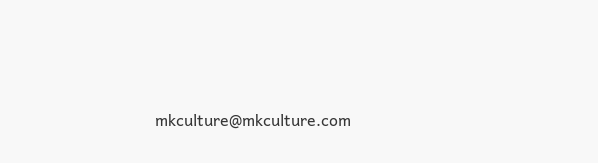mkculture@mkculture.com